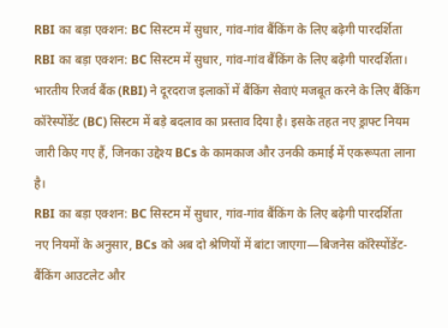RBI का बड़ा एक्शन: BC सिस्टम में सुधार, गांव-गांव बैंकिंग के लिए बढ़ेगी पारदर्शिता
RBI का बड़ा एक्शन: BC सिस्टम में सुधार, गांव-गांव बैंकिंग के लिए बढ़ेगी पारदर्शिता। भारतीय रिजर्व बैंक (RBI) ने दूरदराज इलाकों में बैंकिंग सेवाएं मजबूत करने के लिए बैंकिंग कॉरेस्पोंडेंट (BC) सिस्टम में बड़े बदलाव का प्रस्ताव दिया है। इसके तहत नए ड्राफ्ट नियम जारी किए गए हैं, जिनका उद्देश्य BCs के कामकाज और उनकी कमाई में एकरूपता लाना है।
RBI का बड़ा एक्शन: BC सिस्टम में सुधार, गांव-गांव बैंकिंग के लिए बढ़ेगी पारदर्शिता
नए नियमों के अनुसार, BCs को अब दो श्रेणियों में बांटा जाएगा—बिजनेस कॉरेस्पोंडेंट-बैंकिंग आउटलेट और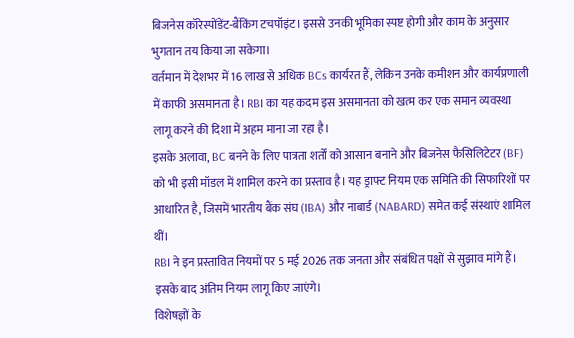बिजनेस कॉरेस्पोंडेंट-बैंकिंग टचपॉइंट। इससे उनकी भूमिका स्पष्ट होगी और काम के अनुसार भुगतान तय किया जा सकेगा।
वर्तमान में देशभर में 16 लाख से अधिक BCs कार्यरत हैं, लेकिन उनके कमीशन और कार्यप्रणाली में काफी असमानता है। RBI का यह कदम इस असमानता को खत्म कर एक समान व्यवस्था लागू करने की दिशा में अहम माना जा रहा है।
इसके अलावा, BC बनने के लिए पात्रता शर्तों को आसान बनाने और बिजनेस फैसिलिटेटर (BF) को भी इसी मॉडल में शामिल करने का प्रस्ताव है। यह ड्राफ्ट नियम एक समिति की सिफारिशों पर आधारित है, जिसमें भारतीय बैंक संघ (IBA) और नाबार्ड (NABARD) समेत कई संस्थाएं शामिल थीं।
RBI ने इन प्रस्तावित नियमों पर 5 मई 2026 तक जनता और संबंधित पक्षों से सुझाव मांगे हैं। इसके बाद अंतिम नियम लागू किए जाएंगे।
विशेषज्ञों के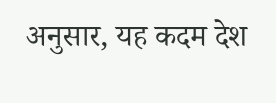अनुसार, यह कदम देश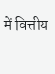में वित्तीय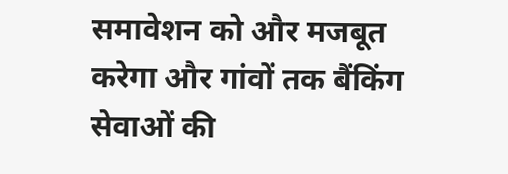समावेशन को और मजबूत करेगा और गांवों तक बैंकिंग सेवाओं की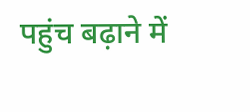पहुंच बढ़ाने में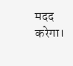मदद करेगा।